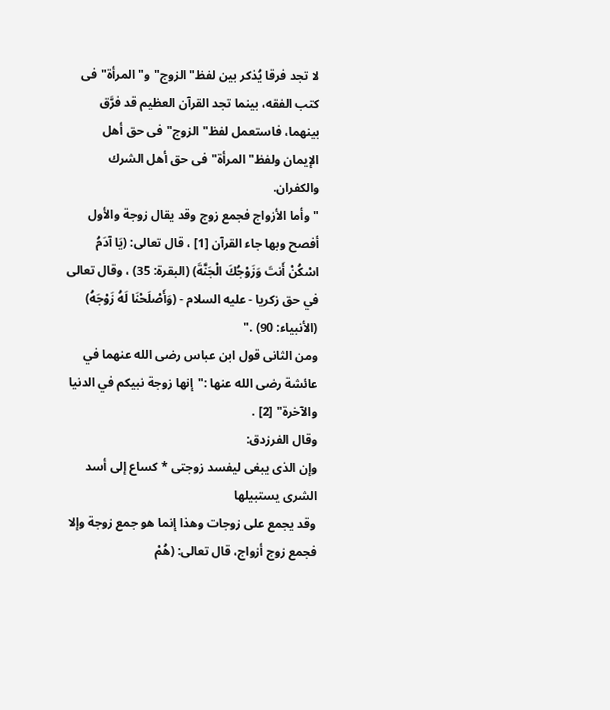لا تجد فرقا يُذكر بين لفظ"الزوج"و"المرأة"فى كتب الفقه، بينما تجد القرآن العظيم قد فرَّق بينهما، فاستعمل لفظ"الزوج"فى حق أهل الإيمان ولفظ"المرأة"فى حق أهل الشرك والكفران.
"وأما الأزواج فجمع زوج وقد يقال زوجة والأول أفصح وبها جاء القرآن [1] ، قال تعالى: (يَا آدَمُ اسْكُنْ أَنتَ وَزَوْجُكَ الْجَنَّةَ) (البقرة: 35) ، وقال تعالى في حق زكريا - عليه السلام - (وَأَصْلَحْنَا لَهُ زَوْجَهُ) (الأنبياء: 90) ."
ومن الثانى قول ابن عباس رضى الله عنهما في عائشة رضى الله عنها :"إنها زوجة نبيكم في الدنيا والآخرة" [2] .
وقال الفرزدق:
وإن الذى يبغى ليفسد زوجتى * كساع إلى أسد الشرى يستبيلها
وقد يجمع على زوجات وهذا إنما هو جمع زوجة وإلا فجمع زوج أزواج، قال تعالى: (هُمْ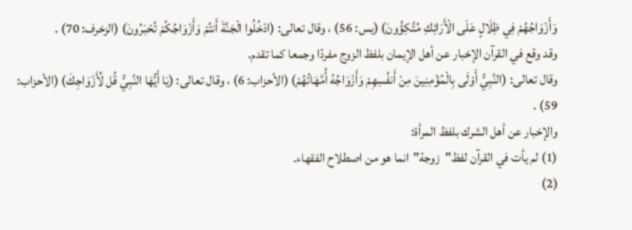وَأَزْوَاجُهُمْ فِي ظِلَالٍ عَلَى الْأَرَائِكِ مُتَّكِؤُونَ) (يس: 56) ، وقال تعالى: (ادْخُلُوا الْجَنَّةَ أَنتُمْ وَأَزْوَاجُكُمْ تُحْبَرُونَ) (الزخرف: 70) .
وقد وقع في القرآن الإخبار عن أهل الإيمان بلفظ الزوج مفردًا وجمعا كما تقدم.
وقال تعالى: (النَّبِيُّ أَوْلَى بِالْمُؤْمِنِينَ مِنْ أَنفُسِهِمْ وَأَزْوَاجُهُ أُمَّهَاتُهُمْ) (الأحزاب: 6) ، وقال تعالى: (يَا أَيُّهَا النَّبِيُّ قُل لِّأَزْوَاجِكَ) (الأحزاب: 59) .
والإخبار عن أهل الشرك بلفظ المرأة:
(1) لم يأت في القرآن لفظ"زوجة"انما هو من اصطلاح الفقهاء.
(2)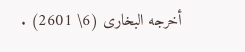أخرجه البخارى (6\ 2601) .